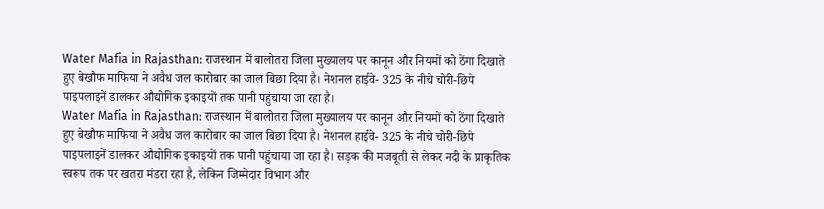Water Mafia in Rajasthan: राजस्थान में बालोतरा जिला मुख्यालय पर कानून और नियमों को ठेंगा दिखाते हुए बेखौफ माफिया ने अवैध जल कारोबार का जाल बिछा दिया है। नेशनल हाईवे- 325 के नीचे चोरी-छिपे पाइपलाइनें डालकर औद्योगिक इकाइयों तक पानी पहुंचाया जा रहा है।
Water Mafia in Rajasthan: राजस्थान में बालोतरा जिला मुख्यालय पर कानून और नियमों को ठेंगा दिखाते हुए बेखौफ माफिया ने अवैध जल कारोबार का जाल बिछा दिया है। नेशनल हाईवे- 325 के नीचे चोरी-छिपे पाइपलाइनें डालकर औद्योगिक इकाइयों तक पानी पहुंचाया जा रहा है। सड़क की मजबूती से लेकर नदी के प्राकृतिक स्वरूप तक पर खतरा मंडरा रहा है, लेकिन जिम्मेदार विभाग और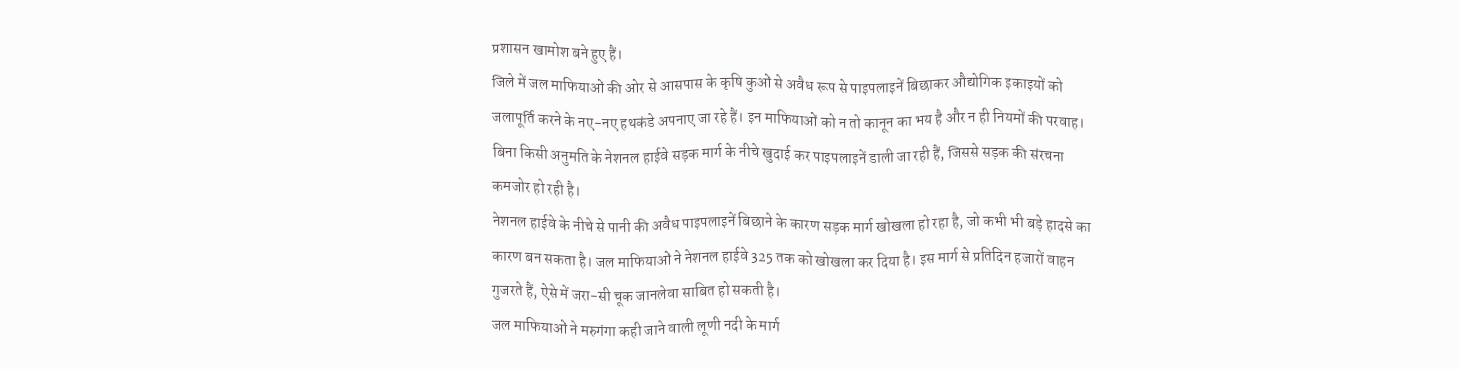प्रशासन खामोश बने हुए हैं।
जिले में जल माफियाओं की ओर से आसपास के कृषि कुओं से अवैध रूप से पाइपलाइनें बिछाकर औद्योगिक इकाइयों को जलापूर्ति करने के नए-नए हथकंडे अपनाए जा रहे हैं। इन माफियाओं को न तो कानून का भय है और न ही नियमों की परवाह। बिना किसी अनुमति के नेशनल हाईवे सड़क मार्ग के नीचे खुदाई कर पाइपलाइनें डाली जा रही हैं, जिससे सड़क की संरचना कमजोर हो रही है।
नेशनल हाईवे के नीचे से पानी की अवैध पाइपलाइनें बिछाने के कारण सड़क मार्ग खोखला हो रहा है, जो कभी भी बड़े हादसे का कारण बन सकता है। जल माफियाओं ने नेशनल हाईवे 325 तक को खोखला कर दिया है। इस मार्ग से प्रतिदिन हजारों वाहन गुजरते हैं, ऐसे में जरा-सी चूक जानलेवा साबित हो सकती है।
जल माफियाओं ने मरुगंगा कही जाने वाली लूणी नदी के मार्ग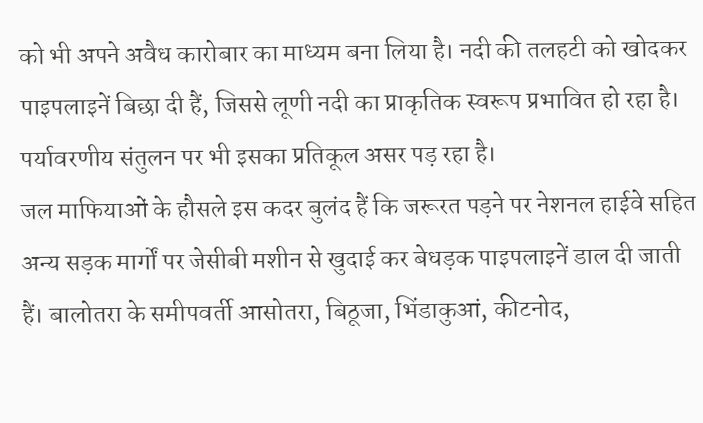को भी अपने अवैध कारोबार का माध्यम बना लिया है। नदी की तलहटी को खोदकर पाइपलाइनें बिछा दी हैं, जिससे लूणी नदी का प्राकृतिक स्वरूप प्रभावित हो रहा है। पर्यावरणीय संतुलन पर भी इसका प्रतिकूल असर पड़ रहा है।
जल माफियाओं के हौसले इस कदर बुलंद हैं कि जरूरत पड़ने पर नेशनल हाईवे सहित अन्य सड़क मार्गों पर जेसीबी मशीन से खुदाई कर बेधड़क पाइपलाइनें डाल दी जाती हैं। बालोतरा के समीपवर्ती आसोतरा, बिठूजा, भिंडाकुआं, कीटनोद,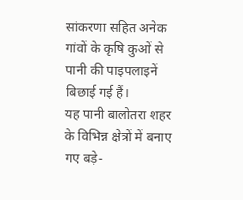सांकरणा सहित अनेक गांवों के कृषि कुओं से पानी की पाइपलाइनें बिछाई गई हैं।
यह पानी बालोतरा शहर के विभिन्न क्षेत्रों में बनाए गए बड़े-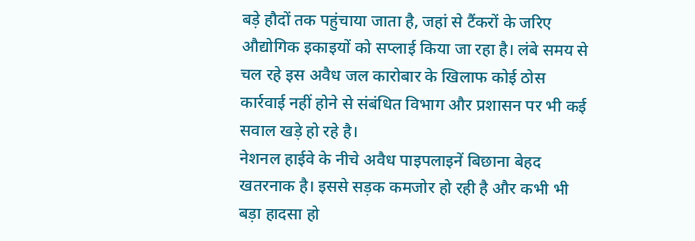बड़े हौदों तक पहुंचाया जाता है, जहां से टैंकरों के जरिए औद्योगिक इकाइयों को सप्लाई किया जा रहा है। लंबे समय से चल रहे इस अवैध जल कारोबार के खिलाफ कोई ठोस कार्रवाई नहीं होने से संबंधित विभाग और प्रशासन पर भी कई सवाल खड़े हो रहे है।
नेशनल हाईवे के नीचे अवैध पाइपलाइनें बिछाना बेहद खतरनाक है। इससे सड़क कमजोर हो रही है और कभी भी बड़ा हादसा हो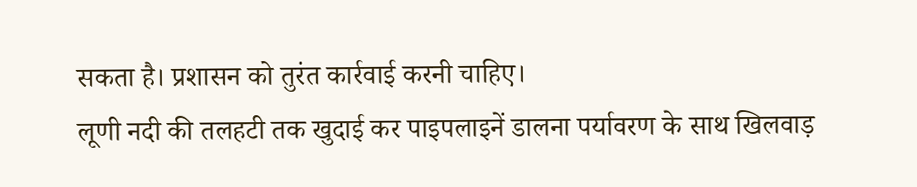सकता है। प्रशासन को तुरंत कार्रवाई करनी चाहिए।
लूणी नदी की तलहटी तक खुदाई कर पाइपलाइनें डालना पर्यावरण के साथ खिलवाड़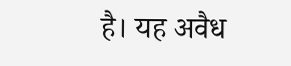है। यह अवैध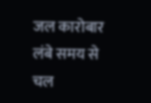जल कारोबार लंबे समय से चल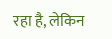रहा है, लेकिन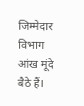जिम्मेदार विभाग आंख मूंदे बैठे हैं।